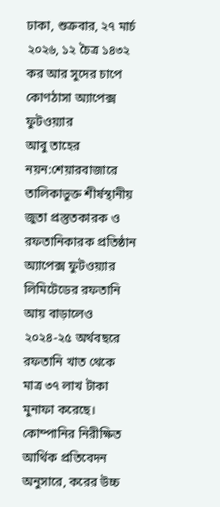ঢাকা, শুক্রবার, ২৭ মার্চ ২০২৬, ১২ চৈত্র ১৪৩২
কর আর সুদের চাপে কোণঠাসা অ্যাপেক্স ফুটওয়্যার
আবু তাহের নয়ন:শেয়ারবাজারে তালিকাভুক্ত শীর্ষস্থানীয় জুতা প্রস্তুতকারক ও রফতানিকারক প্রতিষ্ঠান অ্যাপেক্স ফুটওয়্যার লিমিটেডের রফতানি আয় বাড়ালেও ২০২৪-২৫ অর্থবছরে রফতানি খাত থেকে মাত্র ৩৭ লাখ টাকা মুনাফা করেছে। কোম্পানির নিরীক্ষিত আর্থিক প্রতিবেদন অনুসারে, করের উচ্চ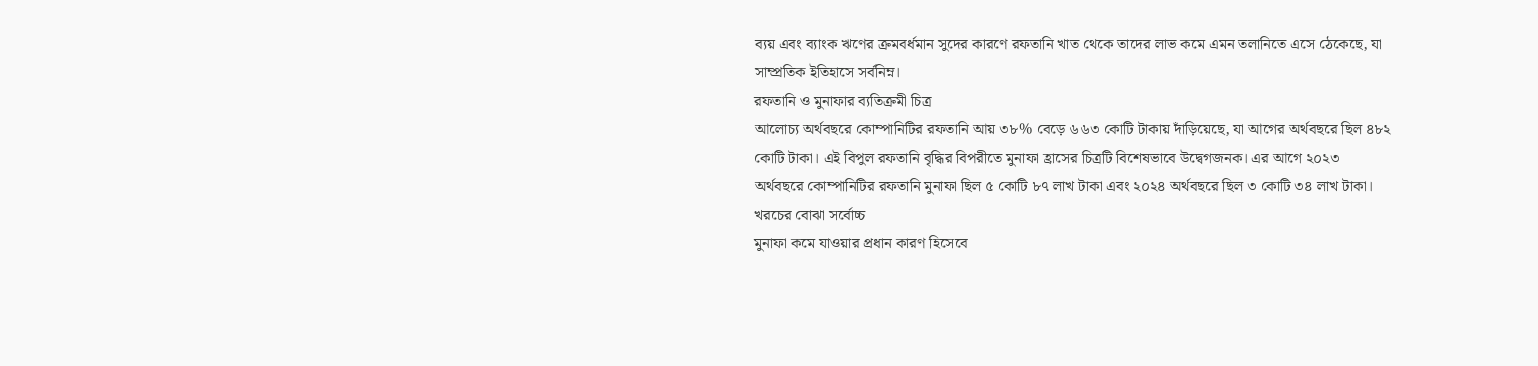ব্যয় এবং ব্যাংক ঋণের ক্রমবর্ধমান সুদের কারণে রফতানি খাত থেকে তাদের লাভ কমে এমন তলানিতে এসে ঠেকেছে, যা সাম্প্রতিক ইতিহাসে সর্বনিম্ন।
রফতানি ও মুনাফার ব্যতিক্রমী চিত্র
আলোচ্য অর্থবছরে কোম্পানিটির রফতানি আয় ৩৮% বেড়ে ৬৬৩ কোটি টাকায় দাঁড়িয়েছে, যা আগের অর্থবছরে ছিল ৪৮২ কোটি টাকা। এই বিপুল রফতানি বৃদ্ধির বিপরীতে মুনাফা হ্রাসের চিত্রটি বিশেষভাবে উদ্বেগজনক। এর আগে ২০২৩ অর্থবছরে কোম্পানিটির রফতানি মুনাফা ছিল ৫ কোটি ৮৭ লাখ টাকা এবং ২০২৪ অর্থবছরে ছিল ৩ কোটি ৩৪ লাখ টাকা।
খরচের বোঝা সর্বোচ্চ
মুনাফা কমে যাওয়ার প্রধান কারণ হিসেবে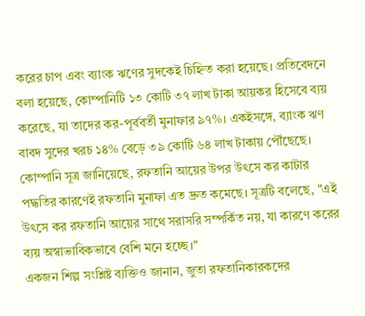করের চাপ এবং ব্যাংক ঋণের সুদকেই চিহ্নিত করা হয়েছে। প্রতিবেদনে বলা হয়েছে, কোম্পানিটি ১৩ কোটি ৩৭ লাখ টাকা আয়কর হিসেবে ব্যয় করেছে, যা তাদের কর-পূর্ববর্তী মুনাফার ৯৭%। একইসঙ্গে, ব্যাংক ঋণ বাবদ সুদের খরচ ১৪% বেড়ে ৩৯ কোটি ৬৪ লাখ টাকায় পৌঁছেছে।
কোম্পানি সূত্র জানিয়েছে, রফতানি আয়ের উপর উৎসে কর কাটার পদ্ধতির কারণেই রফতানি মুনাফা এত দ্রুত কমেছে। সূত্রটি বলেছে, "এই উৎসে কর রফতানি আয়ের সাথে সরাসরি সম্পর্কিত নয়, যা কারণে করের ব্যয় অস্বাভাবিকভাবে বেশি মনে হচ্ছে।"
একজন শিল্প সংশ্লিষ্ট ব্যক্তিও জানান, জুতা রফতানিকারকদের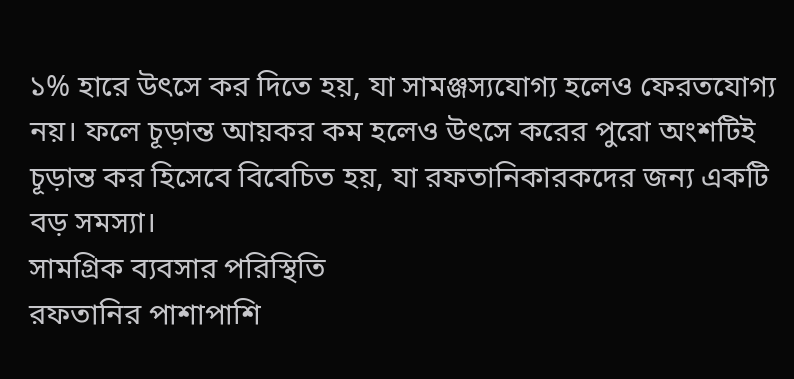১% হারে উৎসে কর দিতে হয়, যা সামঞ্জস্যযোগ্য হলেও ফেরতযোগ্য নয়। ফলে চূড়ান্ত আয়কর কম হলেও উৎসে করের পুরো অংশটিই চূড়ান্ত কর হিসেবে বিবেচিত হয়, যা রফতানিকারকদের জন্য একটি বড় সমস্যা।
সামগ্রিক ব্যবসার পরিস্থিতি
রফতানির পাশাপাশি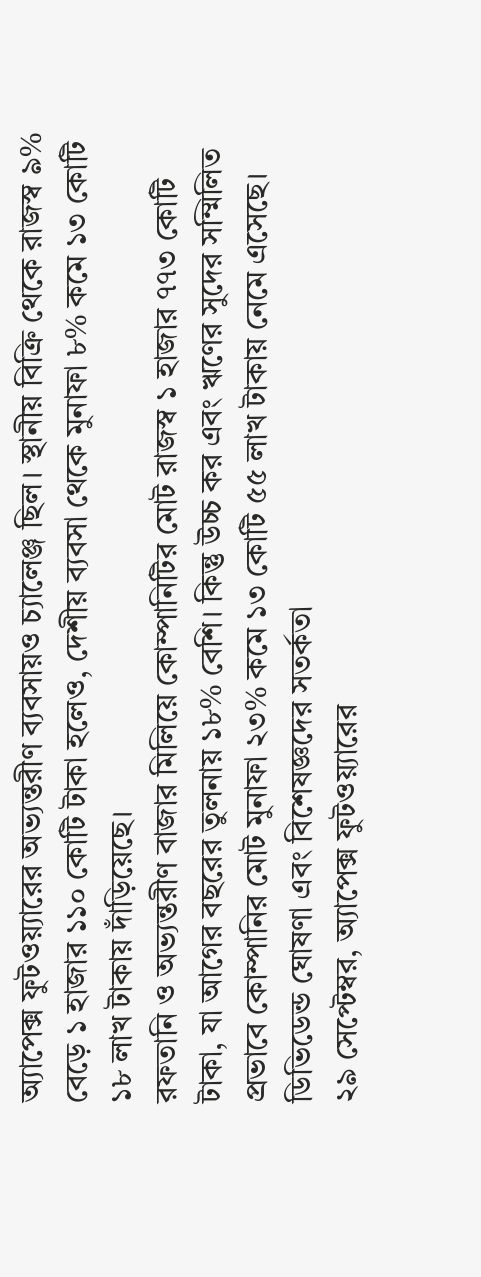অ্যাপেক্স ফুটওয়্যারের অভ্যন্তরীণ ব্যবসায়ও চ্যালেঞ্জ ছিল। স্থানীয় বিক্রি থেকে রাজস্ব ৯% বেড়ে ১ হাজার ১১০ কোটি টাকা হলেও, দেশীয় ব্যবসা থেকে মুনাফা ৮% কমে ১৩ কোটি ১৮ লাখ টাকায় দাঁড়িয়েছে।
রফতানি ও অভ্যন্তরীণ বাজার মিলিয়ে কোম্পানিটির মোট রাজস্ব ১ হাজার ৭৭৩ কোটি টাকা, যা আগের বছরের তুলনায় ১৮% বেশি। কিন্তু উচ্চ কর এবং ঋণের সুদের সম্মিলিত প্রভাবে কোম্পানির মোট মুনাফা ২৩% কমে ১৩ কোটি ৫৫ লাখ টাকায় নেমে এসেছে।
ডিভিডেন্ড ঘোষণা এবং বিশেষজ্ঞদের সতর্কতা
২৯ সেপ্টেম্বর, অ্যাপেক্স ফুটওয়্যারের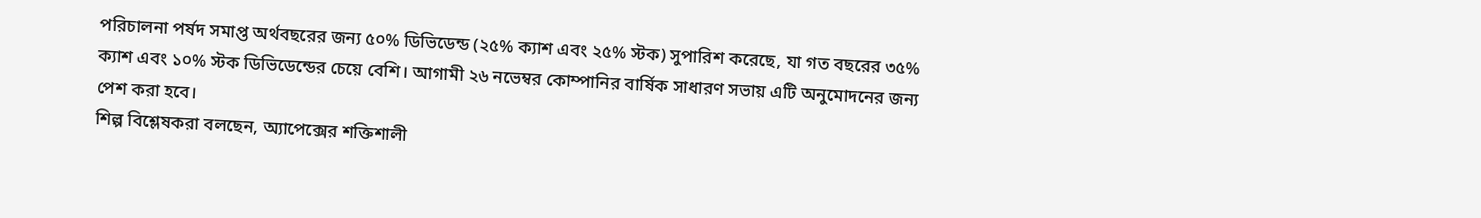পরিচালনা পর্ষদ সমাপ্ত অর্থবছরের জন্য ৫০% ডিভিডেন্ড (২৫% ক্যাশ এবং ২৫% স্টক) সুপারিশ করেছে, যা গত বছরের ৩৫% ক্যাশ এবং ১০% স্টক ডিভিডেন্ডের চেয়ে বেশি। আগামী ২৬ নভেম্বর কোম্পানির বার্ষিক সাধারণ সভায় এটি অনুমোদনের জন্য পেশ করা হবে।
শিল্প বিশ্লেষকরা বলছেন, অ্যাপেক্সের শক্তিশালী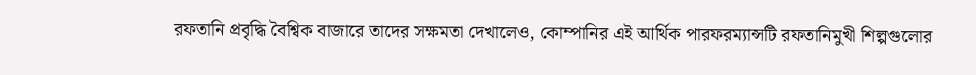রফতানি প্রবৃদ্ধি বৈশ্বিক বাজারে তাদের সক্ষমতা দেখালেও, কোম্পানির এই আর্থিক পারফরম্যান্সটি রফতানিমুখী শিল্পগুলোর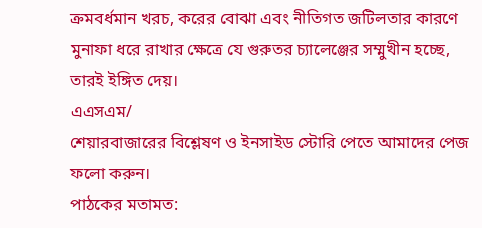ক্রমবর্ধমান খরচ, করের বোঝা এবং নীতিগত জটিলতার কারণে মুনাফা ধরে রাখার ক্ষেত্রে যে গুরুতর চ্যালেঞ্জের সম্মুখীন হচ্ছে, তারই ইঙ্গিত দেয়।
এএসএম/
শেয়ারবাজারের বিশ্লেষণ ও ইনসাইড স্টোরি পেতে আমাদের পেজ ফলো করুন।
পাঠকের মতামত: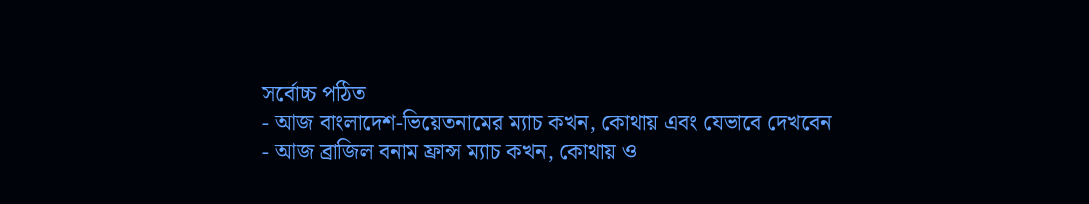সর্বোচ্চ পঠিত
- আজ বাংলাদেশ-ভিয়েতনামের ম্যাচ কখন, কোথায় এবং যেভাবে দেখবেন
- আজ ব্রাজিল বনাম ফ্রান্স ম্যাচ কখন, কোথায় ও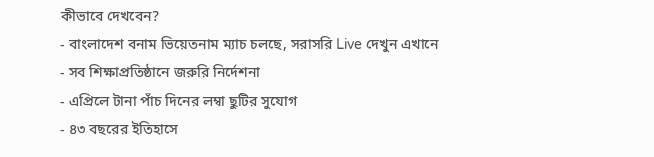কীভাবে দেখবেন?
- বাংলাদেশ বনাম ভিয়েতনাম ম্যাচ চলছে, সরাসরি Live দেখুন এখানে
- সব শিক্ষাপ্রতিষ্ঠানে জরুরি নির্দেশনা
- এপ্রিলে টানা পাঁচ দিনের লম্বা ছুটির সুযোগ
- ৪৩ বছরের ইতিহাসে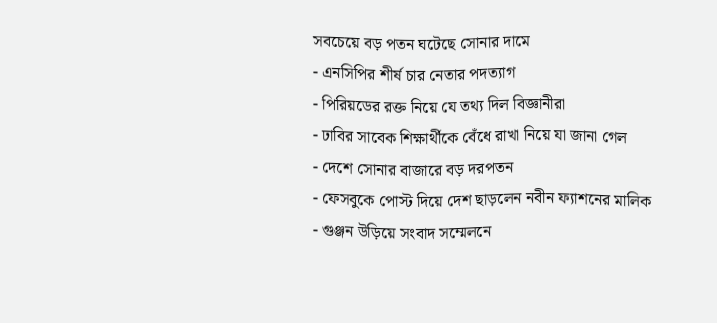সবচেয়ে বড় পতন ঘটেছে সোনার দামে
- এনসিপির শীর্ষ চার নেতার পদত্যাগ
- পিরিয়ডের রক্ত নিয়ে যে তথ্য দিল বিজ্ঞানীরা
- ঢাবির সাবেক শিক্ষার্থীকে বেঁধে রাখা নিয়ে যা জানা গেল
- দেশে সোনার বাজারে বড় দরপতন
- ফেসবুকে পোস্ট দিয়ে দেশ ছাড়লেন নবীন ফ্যাশনের মালিক
- গুঞ্জন উড়িয়ে সংবাদ সম্মেলনে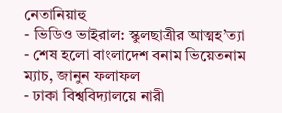নেতানিয়াহু
- ভিডিও ভাইরাল: স্কুলছাত্রীর আত্মহ’ত্যা
- শেষ হলো বাংলাদেশ বনাম ভিয়েতনাম ম্যাচ, জানুন ফলাফল
- ঢাকা বিশ্ববিদ্যালয়ে নারী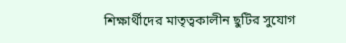শিক্ষার্থীদের মাতৃত্বকালীন ছুটির সুযোগ